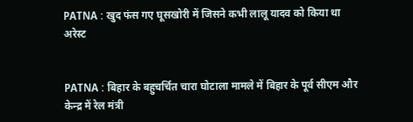PATNA : खुद फंस गए घूसखोरी में जिसने कभी लालू यादव को किया था अरेस्ट


PATNA : बिहार के बहुचर्चित चारा घोटाला मामले में बिहार के पूर्व सीएम और केन्द्र में रेल मंत्री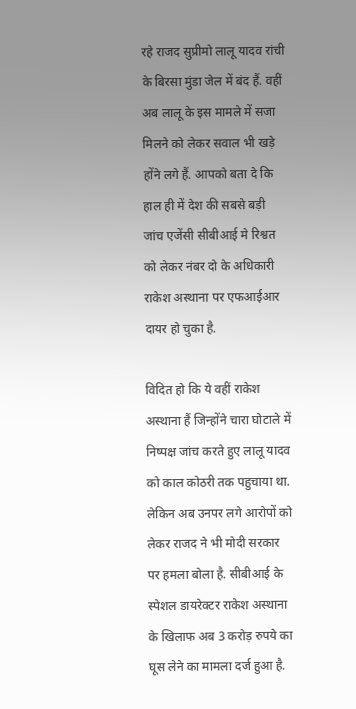रहे राजद सुप्रीमो लालू यादव रांची के बिरसा मुंडा जेल में बंद हैं. वहीं अब लालू के इस मामले में सजा मिलने को लेकर सवाल भी खड़े होंने लगे हैं. आपको बता दे कि हाल ही में देश की सबसे बड़ी जांच एजेंसी सीबीआई मे रिश्वत को लेकर नंबर दो के अधिकारी राकेश अस्थाना पर एफआईआर दायर हो चुका है.

विदित हो कि ये वहीं राकेश अस्थाना हैं जिन्होंने चारा घोटाले में निष्पक्ष जांच करते हुए लालू यादव को काल कोठरी तक पहुचाया था. लेकिन अब उनपर लगे आरोपों को लेकर राजद ने भी मोदी सरकार पर हमला बोला है. सीबीआई के स्पेशल डायरेक्टर राकेश अस्थाना के खिलाफ अब 3 करोड़ रुपये का घूस लेने का मामला दर्ज हुआ है.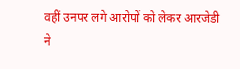वहीं उनपर लगे आरोपों को लेकर आरजेडी ने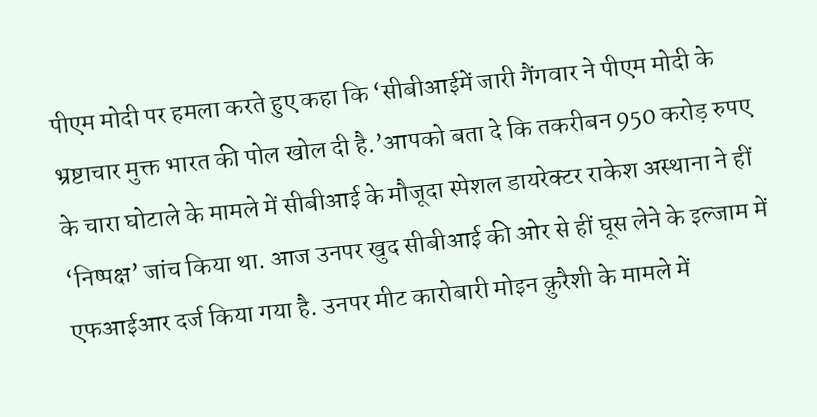पीएम मोदी पर हमला करते हुए कहा कि ‘सीबीआईमें जारी गैंगवार ने पीएम मोदी के भ्रष्टाचार मुक्त भारत की पोल खोल दी है.’आपको बता दे कि तकरीबन 950 करोड़ रुपए के चारा घोटाले के मामले में सीबीआई के मौजूदा स्पेशल डायरेक्टर राकेश अस्थाना ने हीं ‘निष्पक्ष’ जांच किया था. आज उनपर खुद सीबीआई की ओर से हीं घूस लेने के इल्जाम में एफआईआर दर्ज किया गया है. उनपर मीट कारोबारी मोइन क़ुरैशी के मामले में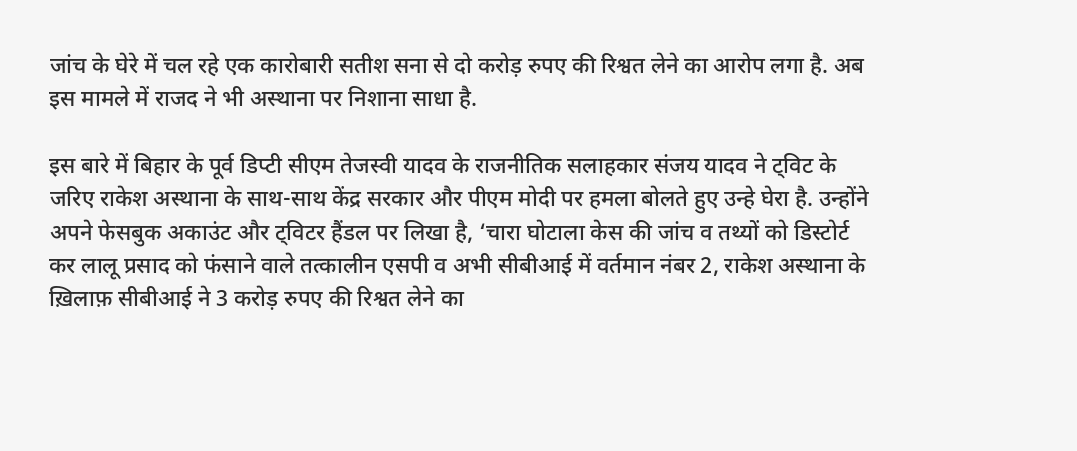जांच के घेरे में चल रहे एक कारोबारी सतीश सना से दो करोड़ रुपए की रिश्वत लेने का आरोप लगा है. अब इस मामले में राजद ने भी अस्थाना पर निशाना साधा है.

इस बारे में बिहार के पूर्व डिप्टी सीएम तेजस्वी यादव के राजनीतिक सलाहकार संजय यादव ने ट्विट के जरिए राकेश अस्थाना के साथ-साथ केंद्र सरकार और पीएम मोदी पर हमला बोलते हुए उन्हे घेरा है. उन्होंने अपने फेसबुक अकाउंट और ट्विटर हैंडल पर लिखा है, ‘चारा घोटाला केस की जांच व तथ्यों को डिस्टोर्ट कर लालू प्रसाद को फंसाने वाले तत्कालीन एसपी व अभी सीबीआई में वर्तमान नंबर 2, राकेश अस्थाना के ख़िलाफ़ सीबीआई ने 3 करोड़ रुपए की रिश्वत लेने का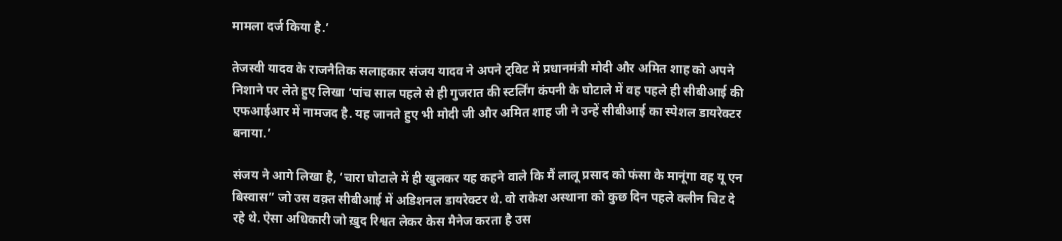मामला दर्ज किया है.’

तेजस्वी यादव के राजनैतिक सलाहकार संजय यादव ने अपने ट्विट में प्रधानमंत्री मोदी और अमित शाह को अपने निशाने पर लेते हुए लिखा ‘पांच साल पहले से ही गुजरात की स्टर्लिंग कंपनी के घोटाले में वह पहले ही सीबीआई की एफआईआर में नामजद है. यह जानते हुए भी मोदी जी और अमित शाह जी ने उन्हें सीबीआई का स्पेशल डायरेक्टर बनाया.’

संजय ने आगे लिखा है, ‘चारा घोटाले में ही खुलकर यह कहने वाले कि मैं लालू प्रसाद को फंसा के मानूंगा वह यू एन बिस्वास” जो उस वक़्त सीबीआई में अडिशनल डायरेक्टर थे. वो राकेश अस्थाना को कुछ दिन पहले क्लीन चिट दे रहे थे. ऐसा अधिकारी जो ख़ुद रिश्वत लेकर केस मैनेज करता है उस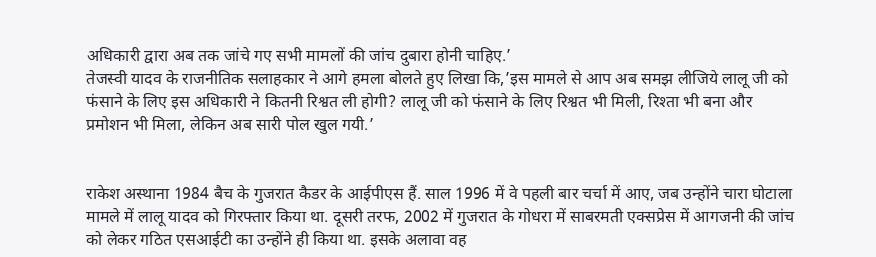अधिकारी द्वारा अब तक जांचे गए सभी मामलों की जांच दुबारा होनी चाहिए.’
तेजस्वी यादव के राजनीतिक सलाहकार ने आगे हमला बोलते हुए लिखा कि,’इस मामले से आप अब समझ लीजिये लालू जी को फंसाने के लिए इस अधिकारी ने कितनी रिश्वत ली होगी? लालू जी को फंसाने के लिए रिश्वत भी मिली, रिश्ता भी बना और प्रमोशन भी मिला, लेकिन अब सारी पोल खुल गयी.’


राकेश अस्थाना 1984 बैच के गुजरात कैडर के आईपीएस हैं. साल 1996 में वे पहली बार चर्चा में आए, जब उन्होंने चारा घोटाला मामले में लालू यादव को गिरफ्तार किया था. दूसरी तरफ, 2002 में गुजरात के गोधरा में साबरमती एक्सप्रेस में आगजनी की जांच को लेकर गठित एसआईटी का उन्होंने ही किया था. इसके अलावा वह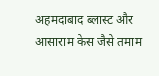अहमदाबाद ब्लास्ट और आसाराम केस जैसे तमाम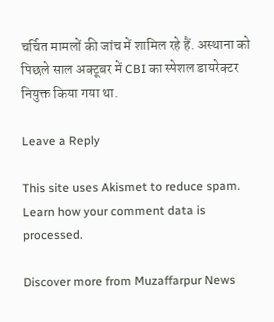चर्चित मामलों की जांच में शामिल रहे हैं. अस्थाना को पिछले साल अक्टूबर में CBI का स्पेशल डायरेक्टर नियुक्त किया गया था.

Leave a Reply

This site uses Akismet to reduce spam. Learn how your comment data is processed.

Discover more from Muzaffarpur News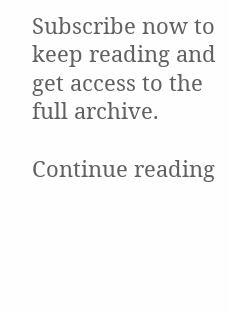Subscribe now to keep reading and get access to the full archive.

Continue reading